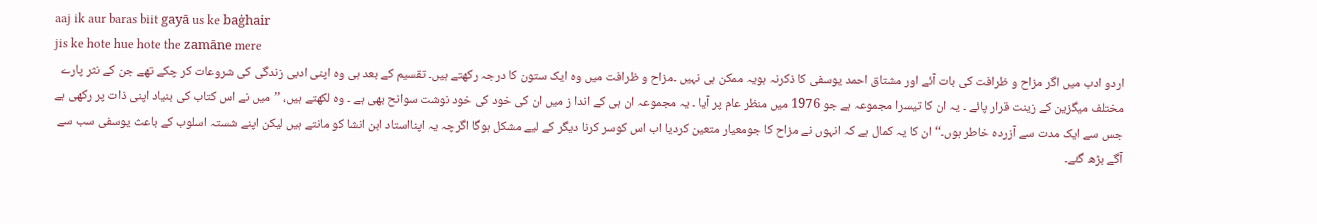aaj ik aur baras biit gayā us ke baġhair
jis ke hote hue hote the zamāne mere
اردو ادب میں اگر مزاح و ظرافت کی بات آئے اور مشتاق احمد یوسفی کا ذکرنہ ہویہ ممکن ہی نہیں ۔مزاح و ظرافت میں وہ ایک ستون کا درجہ رکھتے ہیں۔ تقسیم کے بعد ہی وہ اپنی ادبی زندگی کی شروعات کر چکے تھے جن کے نثر پارے مختلف میگزین کے زینت قرار پائے ۔ یہ ان کا تیسرا مجموعہ ہے جو 1976 میں منظر عام پر آیا ۔ یہ مجموعہ ان ہی کے اندا ز میں ان کی خود کی خود نوشت سوانح بھی ہے ۔ وہ لکھتے ہیں، ’’میں نے اس کتاب کی بنیاد اپنی ذات پر رکھی ہے جس سے ایک مدت سے آزردہ خاطر ہوں۔‘‘ ان کا یہ کمال ہے کہ انہوں نے مزاح کا جومعیار متعین کردیا اب اس کوسر کرنا دیگر کے لیے مشکل ہوگا اگرچہ یہ اپنااستاد ابن انشا کو مانتے ہیں لیکن اپنے شستہ اسلوب کے باعث یوسفی سب سے آگے بڑھ گئے۔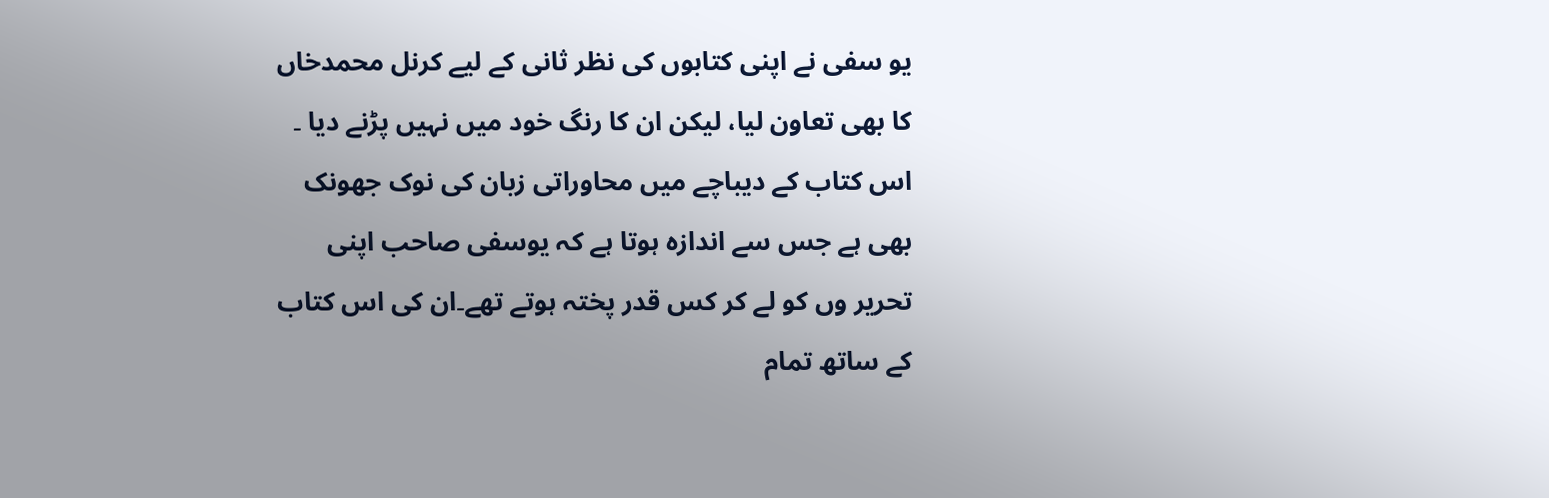یو سفی نے اپنی کتابوں کی نظر ثانی کے لیے کرنل محمدخاں کا بھی تعاون لیا، لیکن ان کا رنگ خود میں نہیں پڑنے دیا ۔ اس کتاب کے دیباچے میں محاوراتی زبان کی نوک جھونک بھی ہے جس سے اندازہ ہوتا ہے کہ یوسفی صاحب اپنی تحریر وں کو لے کر کس قدر پختہ ہوتے تھے۔ان کی اس کتاب کے ساتھ تمام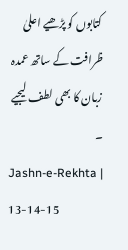کتابوں کو پڑھیے اعلیٰ ظرافت کے ساتھ عمدہ زبان کا بھی لطف لیجیے ۔
Jashn-e-Rekhta | 13-14-15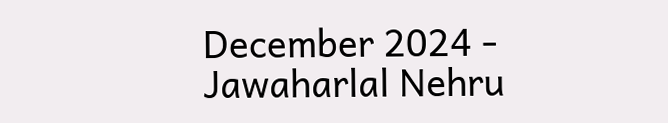December 2024 - Jawaharlal Nehru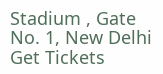Stadium , Gate No. 1, New Delhi
Get Tickets